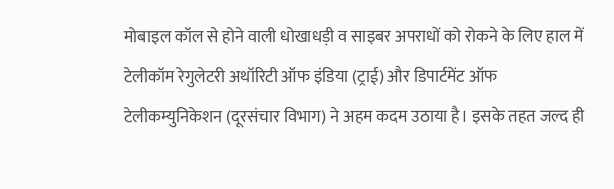मोबाइल कॉल से होने वाली धोखाधड़ी व साइबर अपराधों को रोकने के लिए हाल में टेलीकॉम रेगुलेटरी अथॉरिटी ऑफ इंडिया (ट्राई) और डिपार्टमेंट ऑफ टेलीकम्युनिकेशन (दूरसंचार विभाग) ने अहम कदम उठाया है। इसके तहत जल्द ही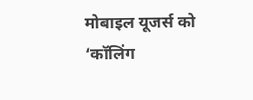मोबाइल यूजर्स को ‘कॉलिंग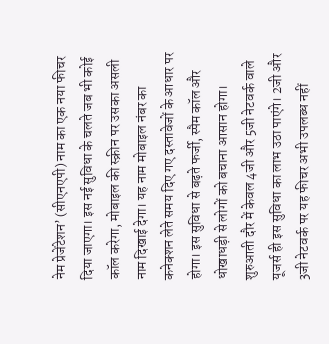नेम प्रेजेंटेशन’ (सीएनएपी) नाम का एक नया फीचर दिया जाएगा। इस नई सुविधा के चलते जब भी कोई कॉल करेगा, मोबाइल की स्क्रीन पर उसका असली नाम दिखाई देगा। यह नाम मोबाइल नंबर का कनेक्शन लेते समय दिए गए दस्तावेजों के आधार पर होगा। इस सुविधा से बढ़ते फर्जी, स्पैम कॉल और धोखाधड़ी से लोगों को बचाना आसान होगा। शुरुआती दौर में केवल 4जी और 5जी नेटवर्क वाले यूजर्स ही इस सुविधा का लाभ उठा पाएंगे। 2जी और 3जी नेटवर्क पर यह फीचर अभी उपलब्ध नहीं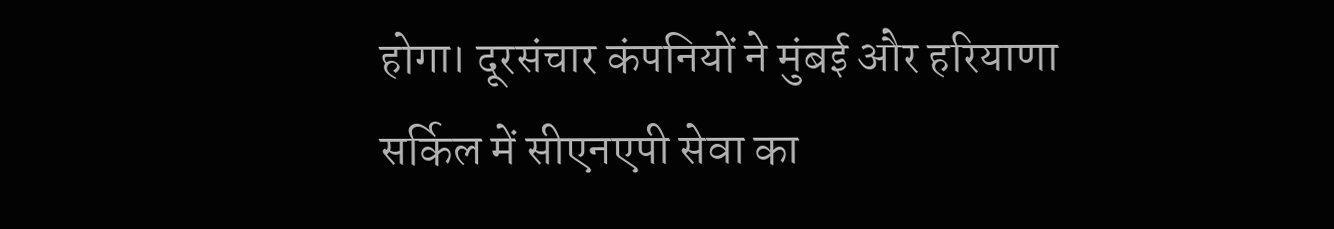होगा। दूरसंचार कंपनियों ने मुंबई और हरियाणा सर्किल में सीएनएपी सेवा का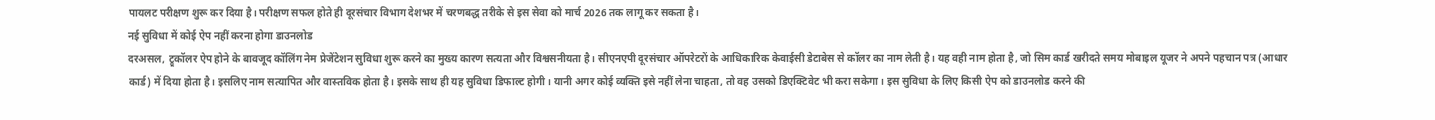पायलट परीक्षण शुरू कर दिया है। परीक्षण सफल होते ही दूरसंचार विभाग देशभर में चरणबद्ध तरीके से इस सेवा को मार्च 2026 तक लागू कर सकता है।
नई सुविधा में कोई ऐप नहीं करना होगा डाउनलोड
दरअसल, ट्रूकॉलर ऐप होने के बावजूद कॉलिंग नेम प्रेजेंटेशन सुविधा शुरू करने का मुख्य कारण सत्यता और विश्वसनीयता है। सीएनएपी दूरसंचार ऑपरेटरों के आधिकारिक केवाईसी डेटाबेस से कॉलर का नाम लेती है। यह वही नाम होता है, जो सिम कार्ड खरीदते समय मोबाइल यूजर ने अपने पहचान पत्र (आधार कार्ड) में दिया होता है। इसलिए नाम सत्यापित और वास्तविक होता है। इसके साथ ही यह सुविधा डिफाल्ट होगी। यानी अगर कोई व्यक्ति इसे नहीं लेना चाहता, तो वह उसको डिएक्टिवेट भी करा सकेगा। इस सुविधा के लिए किसी ऐप को डाउनलोड करने की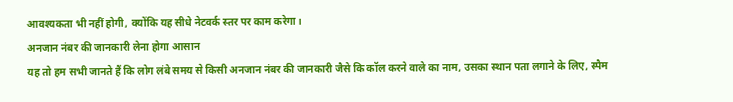आवश्यकता भी नहीं होगी, क्योंकि यह सीधे नेटवर्क स्तर पर काम करेगा।
अनजान नंबर की जानकारी लेना होगा आसान
यह तो हम सभी जानते हैं कि लोग लंबे समय से किसी अनजान नंबर की जानकारी जैसे कि कॉल करने वाले का नाम, उसका स्थान पता लगाने के लिए, स्पैम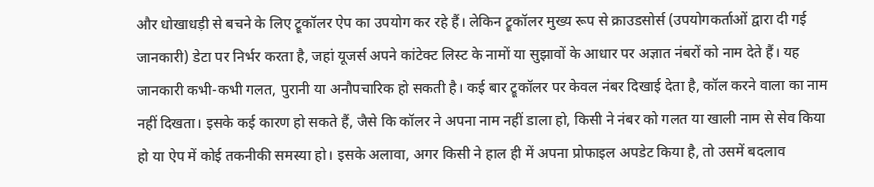और धोखाधड़ी से बचने के लिए ट्रूकॉलर ऐप का उपयोग कर रहे हैं। लेकिन ट्रूकॉलर मुख्य रूप से क्राउडसोर्स (उपयोगकर्ताओं द्वारा दी गई जानकारी) डेटा पर निर्भर करता है, जहां यूजर्स अपने कांटेक्ट लिस्ट के नामों या सुझावों के आधार पर अज्ञात नंबरों को नाम देते हैं। यह जानकारी कभी-कभी गलत, पुरानी या अनौपचारिक हो सकती है। कई बार ट्रूकॉलर पर केवल नंबर दिखाई देता है, कॉल करने वाला का नाम नहीं दिखता। इसके कई कारण हो सकते हैं, जैसे कि कॉलर ने अपना नाम नहीं डाला हो, किसी ने नंबर को गलत या खाली नाम से सेव किया हो या ऐप में कोई तकनीकी समस्या हो। इसके अलावा, अगर किसी ने हाल ही में अपना प्रोफाइल अपडेट किया है, तो उसमें बदलाव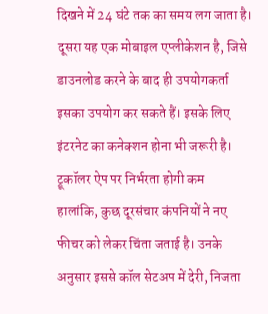दिखने में 24 घंटे तक का समय लग जाता है। दूसरा यह एक मोबाइल एप्लीकेशन है, जिसे डाउनलोड करने के बाद ही उपयोगकर्ता इसका उपयोग कर सकते हैं। इसके लिए इंटरनेट का कनेक्शन होना भी जरूरी है।
ट्रूकॉलर ऐप पर निर्भरता होगी कम
हालांकि, कुछ दूरसंचार कंपनियों ने नए फीचर को लेकर चिंता जताई है। उनके अनुसार इससे कॉल सेटअप में देरी, निजता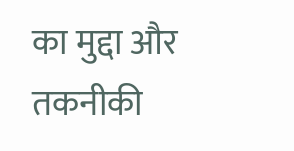का मुद्दा और तकनीकी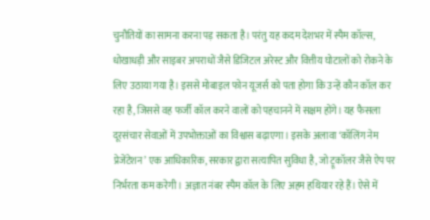चुनौतियों का सामना करना पड़ सकता है। परंतु यह कदम देशभर में स्पैम कॉल्स, धोखाधड़ी और साइबर अपराधों जैसे डिजिटल अरेस्ट और वित्तीय घोटालों को रोकने के लिए उठाया गया है। इससे मोबाइल फोन यूजर्स को पता होगा कि उन्हें कौन कॉल कर रहा है, जिससे वह फर्जी कॉल करने वालों को पहचानने में सक्षम होंगे। यह फैसला दूरसंचार सेवाओं में उपभोक्ताओं का विश्वास बढ़ाएगा। इसके अलावा ‘कॉलिंग नेम प्रेजेंटेशन’ एक आधिकारिक, सरकार द्वारा सत्यापित सुविधा है, जो ट्रूकॉलर जैसे ऐप पर निर्भरता कम करेगी। अज्ञात नंबर स्पैम कॉल के लिए अहम हथियार रहे हैं। ऐसे में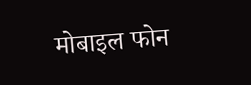मोबाइल फोन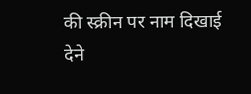की स्क्रीन पर नाम दिखाई देने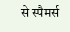से स्पैमर्स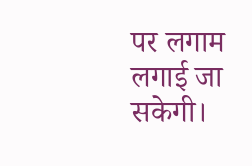पर लगाम लगाई जा सकेगी।